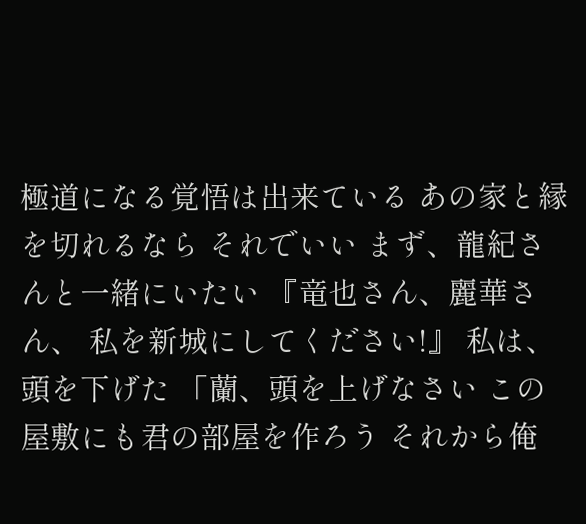極道になる覚悟は出来ている あの家と縁を切れるなら それでいい まず、龍紀さんと一緒にいたい 『竜也さん、麗華さん、 私を新城にしてください!』 私は、頭を下げた 「蘭、頭を上げなさい この屋敷にも君の部屋を作ろう それから俺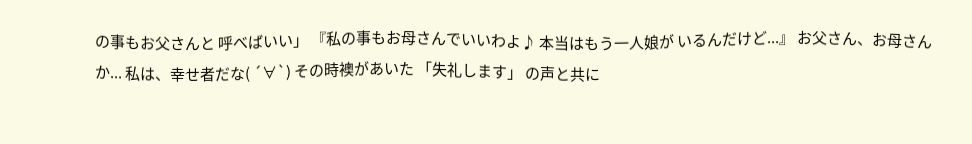の事もお父さんと 呼べばいい」 『私の事もお母さんでいいわよ♪ 本当はもう一人娘が いるんだけど...』 お父さん、お母さんか... 私は、幸せ者だな( ´∀`) その時襖があいた 「失礼します」 の声と共に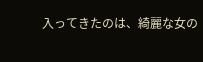入ってきたのは、綺麗な女の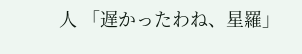人 「遅かったわね、星羅」